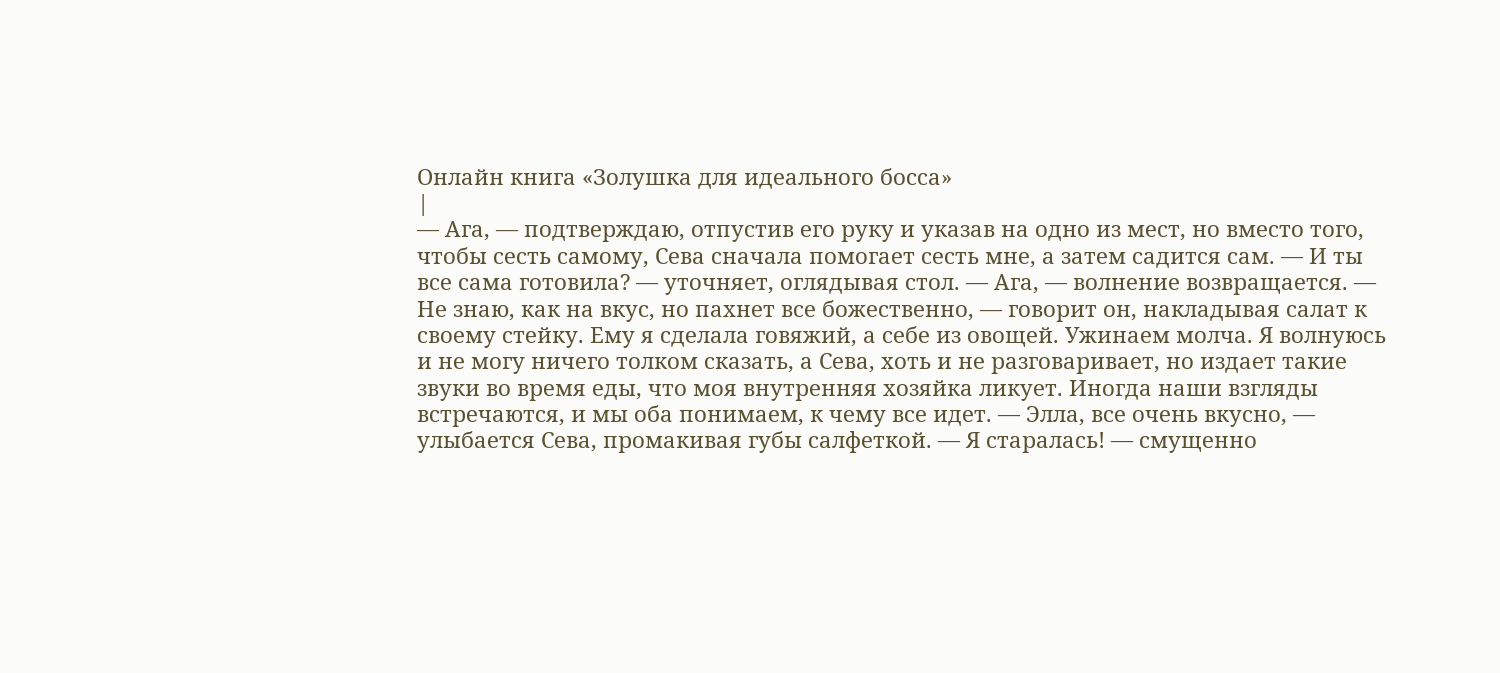Онлайн книга «Золушка для идеального босса»
|
— Ага, — подтверждаю, отпустив его руку и указав на одно из мест, но вместо того, чтобы сесть самому, Сева сначала помогает сесть мне, а затем садится сам. — И ты все сама готовила? — уточняет, оглядывая стол. — Ага, — волнение возвращается. — Не знаю, как на вкус, но пахнет все божественно, — говорит он, накладывая салат к своему стейку. Ему я сделала говяжий, а себе из овощей. Ужинаем молча. Я волнуюсь и не могу ничего толком сказать, а Сева, хоть и не разговаривает, но издает такие звуки во время еды, что моя внутренняя хозяйка ликует. Иногда наши взгляды встречаются, и мы оба понимаем, к чему все идет. — Элла, все очень вкусно, — улыбается Сева, промакивая губы салфеткой. — Я старалась! — смущенно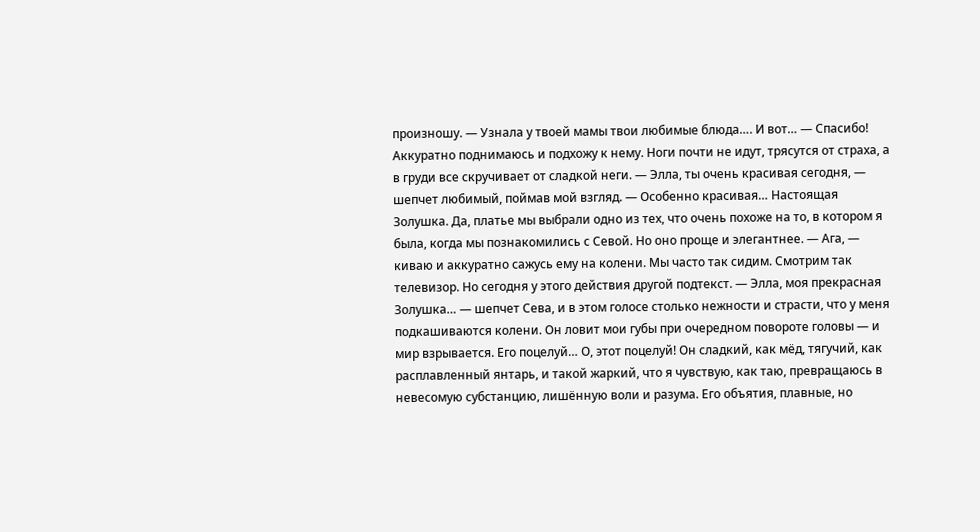произношу. — Узнала у твоей мамы твои любимые блюда…. И вот… — Спасибо! Аккуратно поднимаюсь и подхожу к нему. Ноги почти не идут, трясутся от страха, а в груди все скручивает от сладкой неги. — Элла, ты очень красивая сегодня, — шепчет любимый, поймав мой взгляд. — Особенно красивая… Настоящая Золушка. Да, платье мы выбрали одно из тех, что очень похоже на то, в котором я была, когда мы познакомились с Севой. Но оно проще и элегантнее. — Ага, — киваю и аккуратно сажусь ему на колени. Мы часто так сидим. Смотрим так телевизор. Но сегодня у этого действия другой подтекст. — Элла, моя прекрасная Золушка… — шепчет Сева, и в этом голосе столько нежности и страсти, что у меня подкашиваются колени. Он ловит мои губы при очередном повороте головы — и мир взрывается. Его поцелуй… О, этот поцелуй! Он сладкий, как мёд, тягучий, как расплавленный янтарь, и такой жаркий, что я чувствую, как таю, превращаюсь в невесомую субстанцию, лишённую воли и разума. Его объятия, плавные, но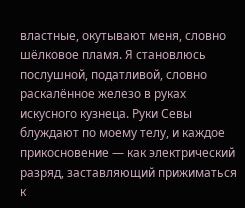властные, окутывают меня, словно шёлковое пламя. Я становлюсь послушной, податливой, словно раскалённое железо в руках искусного кузнеца. Руки Севы блуждают по моему телу, и каждое прикосновение — как электрический разряд, заставляющий прижиматься к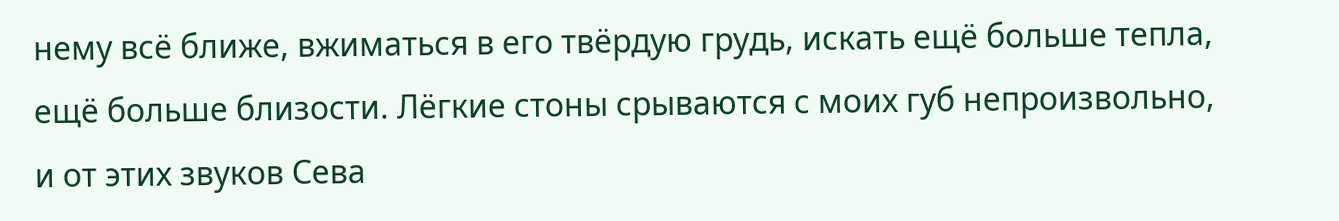нему всё ближе, вжиматься в его твёрдую грудь, искать ещё больше тепла, ещё больше близости. Лёгкие стоны срываются с моих губ непроизвольно, и от этих звуков Сева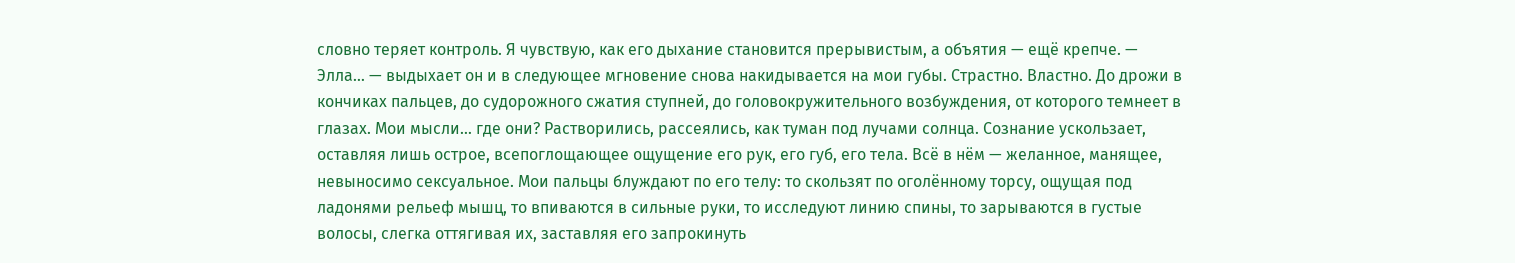словно теряет контроль. Я чувствую, как его дыхание становится прерывистым, а объятия — ещё крепче. — Элла… — выдыхает он и в следующее мгновение снова накидывается на мои губы. Страстно. Властно. До дрожи в кончиках пальцев, до судорожного сжатия ступней, до головокружительного возбуждения, от которого темнеет в глазах. Мои мысли… где они? Растворились, рассеялись, как туман под лучами солнца. Сознание ускользает, оставляя лишь острое, всепоглощающее ощущение его рук, его губ, его тела. Всё в нём — желанное, манящее, невыносимо сексуальное. Мои пальцы блуждают по его телу: то скользят по оголённому торсу, ощущая под ладонями рельеф мышц, то впиваются в сильные руки, то исследуют линию спины, то зарываются в густые волосы, слегка оттягивая их, заставляя его запрокинуть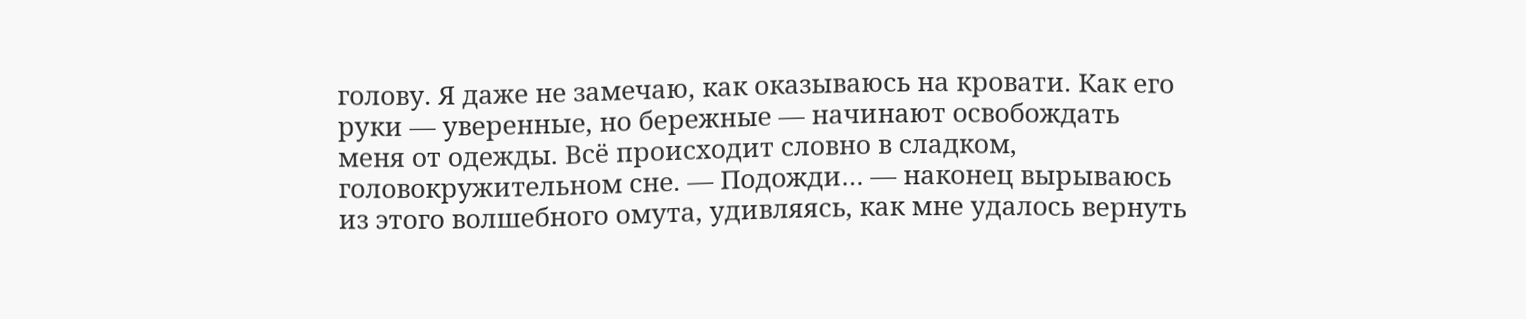голову. Я даже не замечаю, как оказываюсь на кровати. Как его руки — уверенные, но бережные — начинают освобождать меня от одежды. Всё происходит словно в сладком, головокружительном сне. — Подожди… — наконец вырываюсь из этого волшебного омута, удивляясь, как мне удалось вернуть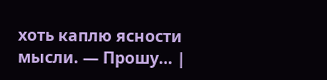хоть каплю ясности мысли. — Прошу… |